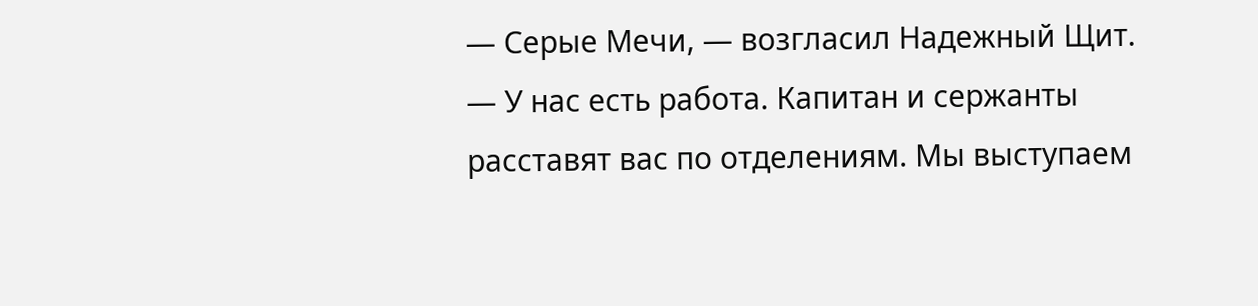— Серые Мечи, — возгласил Надежный Щит. — У нас есть работа. Капитан и сержанты расставят вас по отделениям. Мы выступаем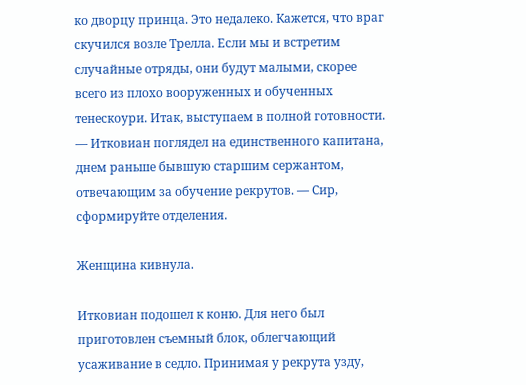ко дворцу принца. Это недалеко. Кажется, что враг скучился возле Трелла. Если мы и встретим случайные отряды, они будут малыми, скорее всего из плохо вооруженных и обученных тенескоури. Итак, выступаем в полной готовности. — Итковиан поглядел на единственного капитана, днем раньше бывшую старшим сержантом, отвечающим за обучение рекрутов. — Сир, сформируйте отделения.

Женщина кивнула.

Итковиан подошел к коню. Для него был приготовлен съемный блок, облегчающий усаживание в седло. Принимая у рекрута узду,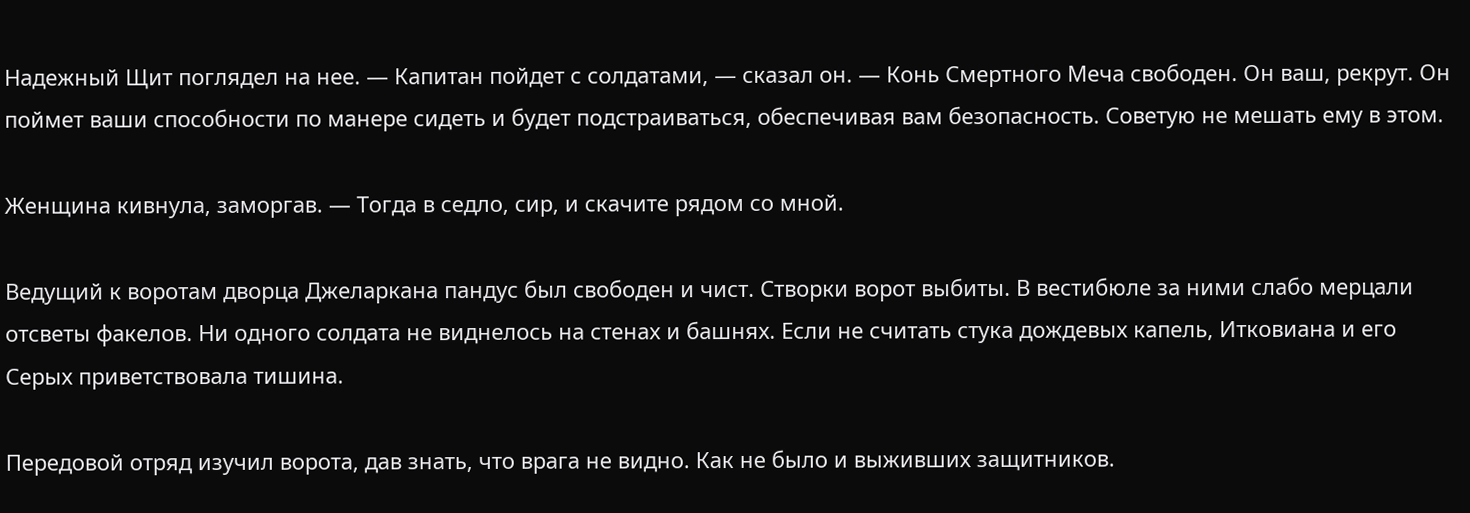Надежный Щит поглядел на нее. — Капитан пойдет с солдатами, — сказал он. — Конь Смертного Меча свободен. Он ваш, рекрут. Он поймет ваши способности по манере сидеть и будет подстраиваться, обеспечивая вам безопасность. Советую не мешать ему в этом.

Женщина кивнула, заморгав. — Тогда в седло, сир, и скачите рядом со мной.

Ведущий к воротам дворца Джеларкана пандус был свободен и чист. Створки ворот выбиты. В вестибюле за ними слабо мерцали отсветы факелов. Ни одного солдата не виднелось на стенах и башнях. Если не считать стука дождевых капель, Итковиана и его Серых приветствовала тишина.

Передовой отряд изучил ворота, дав знать, что врага не видно. Как не было и выживших защитников.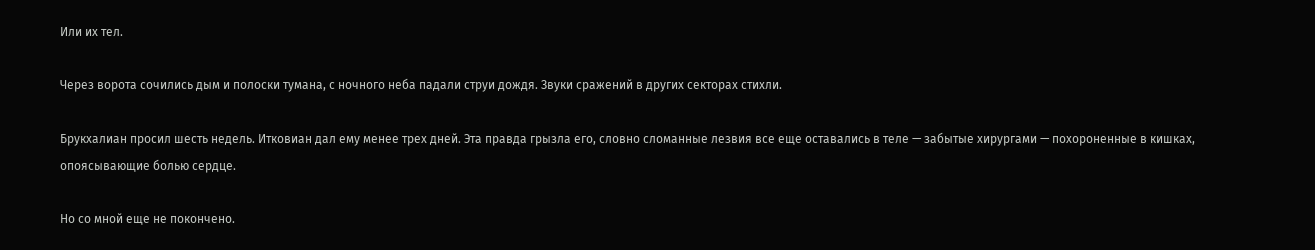Или их тел.

Через ворота сочились дым и полоски тумана, с ночного неба падали струи дождя. Звуки сражений в других секторах стихли.

Брукхалиан просил шесть недель. Итковиан дал ему менее трех дней. Эта правда грызла его, словно сломанные лезвия все еще оставались в теле — забытые хирургами — похороненные в кишках, опоясывающие болью сердце.

Но со мной еще не покончено.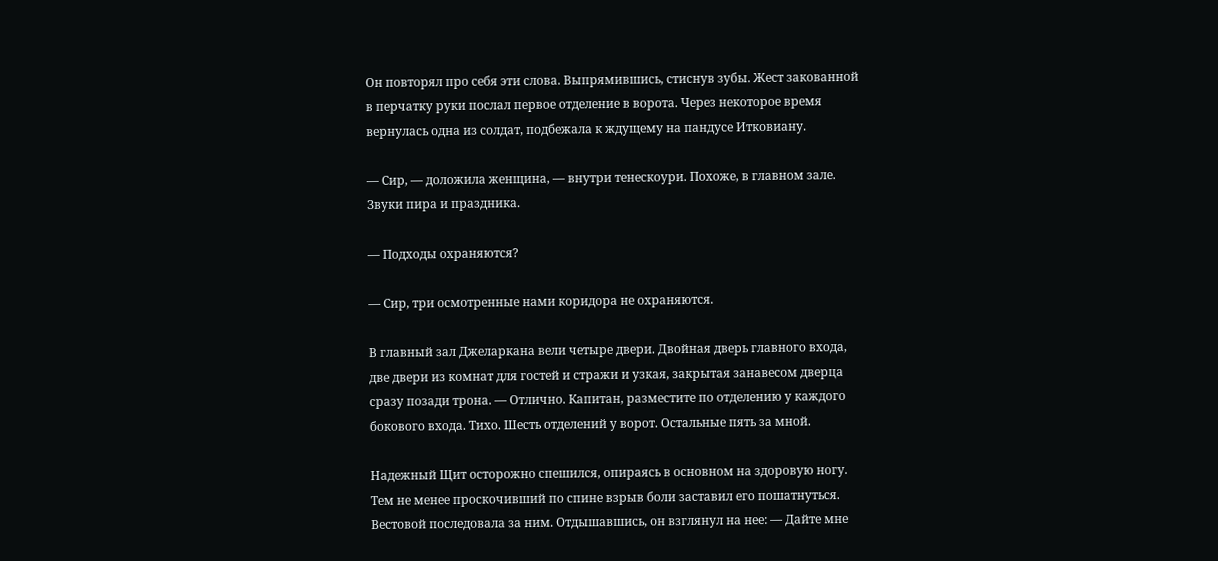Он повторял про себя эти слова. Выпрямившись, стиснув зубы. Жест закованной в перчатку руки послал первое отделение в ворота. Через некоторое время вернулась одна из солдат, подбежала к ждущему на пандусе Итковиану.

— Сир, — доложила женщина, — внутри тенескоури. Похоже, в главном зале. Звуки пира и праздника.

— Подходы охраняются?

— Сир, три осмотренные нами коридора не охраняются.

В главный зал Джеларкана вели четыре двери. Двойная дверь главного входа, две двери из комнат для гостей и стражи и узкая, закрытая занавесом дверца сразу позади трона. — Отлично. Капитан, разместите по отделению у каждого бокового входа. Тихо. Шесть отделений у ворот. Остальные пять за мной.

Надежный Щит осторожно спешился, опираясь в основном на здоровую ногу. Тем не менее проскочивший по спине взрыв боли заставил его пошатнуться. Вестовой последовала за ним. Отдышавшись, он взглянул на нее: — Дайте мне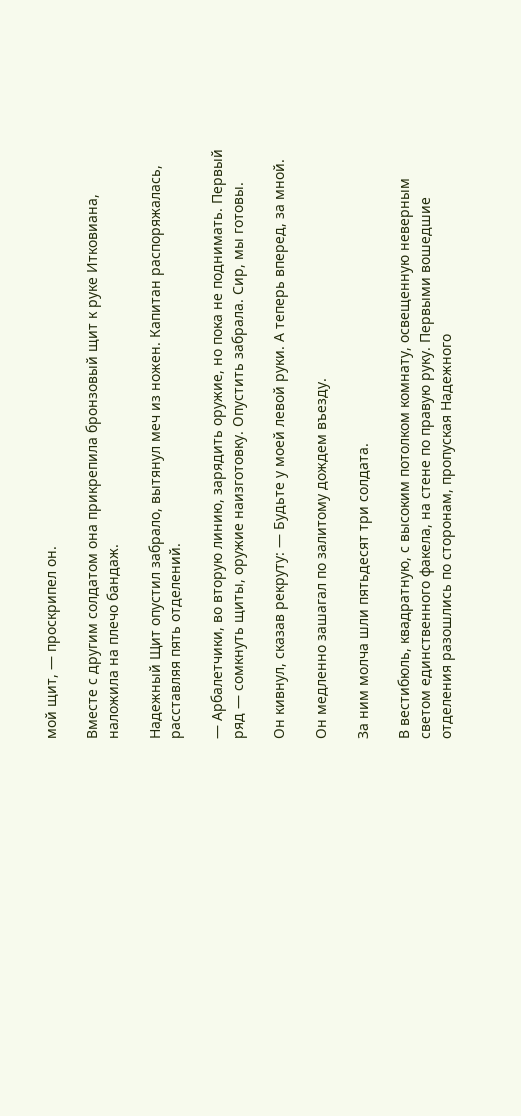мой щит, — проскрипел он.

Вместе с другим солдатом она прикрепила бронзовый щит к руке Итковиана, наложила на плечо бандаж.

Надежный Щит опустил забрало, вытянул меч из ножен. Капитан распоряжалась, расставляя пять отделений.

— Арбалетчики, во вторую линию, зарядить оружие, но пока не поднимать. Первый ряд — сомкнуть щиты, оружие наизготовку. Опустить забрала. Сир, мы готовы.

Он кивнул, сказав рекруту: — Будьте у моей левой руки. А теперь вперед, за мной.

Он медленно зашагал по залитому дождем въезду.

За ним молча шли пятьдесят три солдата.

В вестибюль, квадратную, с высоким потолком комнату, освещенную неверным светом единственного факела, на стене по правую руку. Первыми вошедшие отделения разошлись по сторонам, пропуская Надежного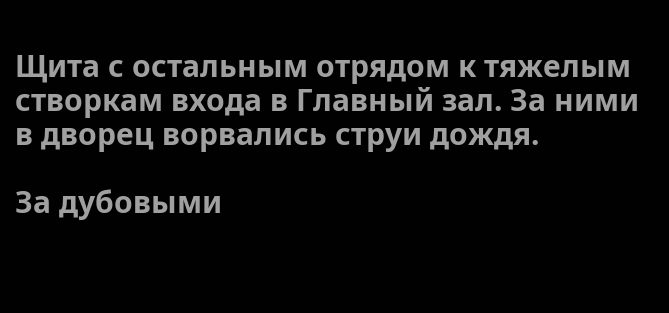Щита с остальным отрядом к тяжелым створкам входа в Главный зал. За ними в дворец ворвались струи дождя.

За дубовыми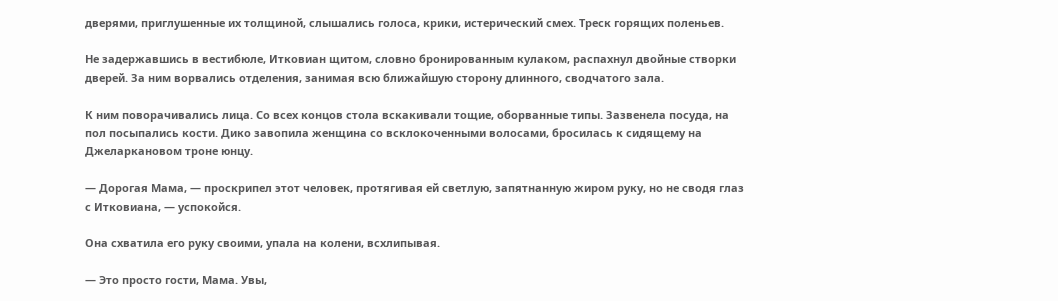дверями, приглушенные их толщиной, слышались голоса, крики, истерический смех. Треск горящих поленьев.

Не задержавшись в вестибюле, Итковиан щитом, словно бронированным кулаком, распахнул двойные створки дверей. За ним ворвались отделения, занимая всю ближайшую сторону длинного, сводчатого зала.

К ним поворачивались лица. Со всех концов стола вскакивали тощие, оборванные типы. Зазвенела посуда, на пол посыпались кости. Дико завопила женщина со всклокоченными волосами, бросилась к сидящему на Джеларкановом троне юнцу.

— Дорогая Мама, — проскрипел этот человек, протягивая ей светлую, запятнанную жиром руку, но не сводя глаз с Итковиана, — успокойся.

Она схватила его руку своими, упала на колени, всхлипывая.

— Это просто гости, Мама. Увы,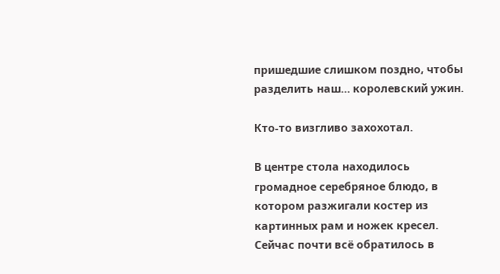пришедшие слишком поздно, чтобы разделить наш… королевский ужин.

Кто-то визгливо захохотал.

В центре стола находилось громадное серебряное блюдо, в котором разжигали костер из картинных рам и ножек кресел. Сейчас почти всё обратилось в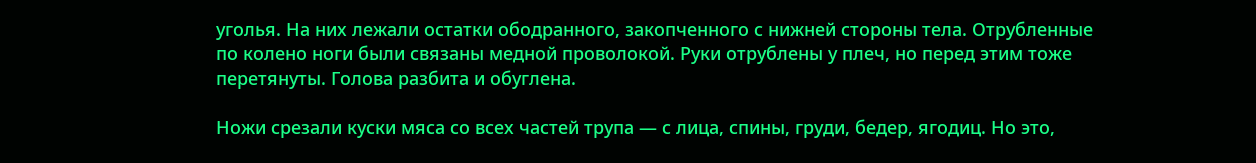уголья. На них лежали остатки ободранного, закопченного с нижней стороны тела. Отрубленные по колено ноги были связаны медной проволокой. Руки отрублены у плеч, но перед этим тоже перетянуты. Голова разбита и обуглена.

Ножи срезали куски мяса со всех частей трупа — с лица, спины, груди, бедер, ягодиц. Но это,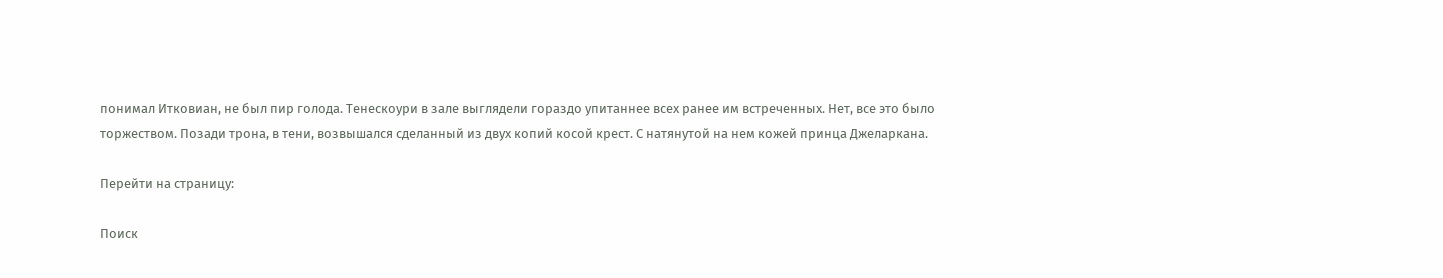понимал Итковиан, не был пир голода. Тенескоури в зале выглядели гораздо упитаннее всех ранее им встреченных. Нет, все это было торжеством. Позади трона, в тени, возвышался сделанный из двух копий косой крест. С натянутой на нем кожей принца Джеларкана.

Перейти на страницу:

Поиск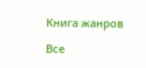Книга жанров

Все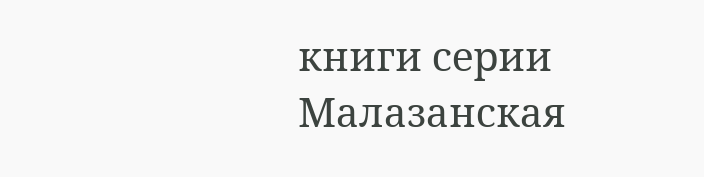книги серии Малазанская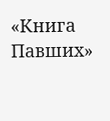«Книга Павших»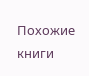Похожие книги